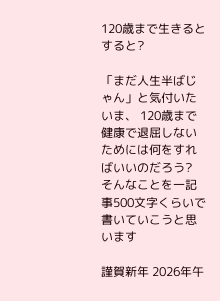120歳まで生きるとすると?

「まだ人生半ばじゃん」と気付いたいま、 120歳まで健康で退屈しないためには何をすればいいのだろう? そんなことを一記事500文字くらいで書いていこうと思います

謹賀新年 2026年午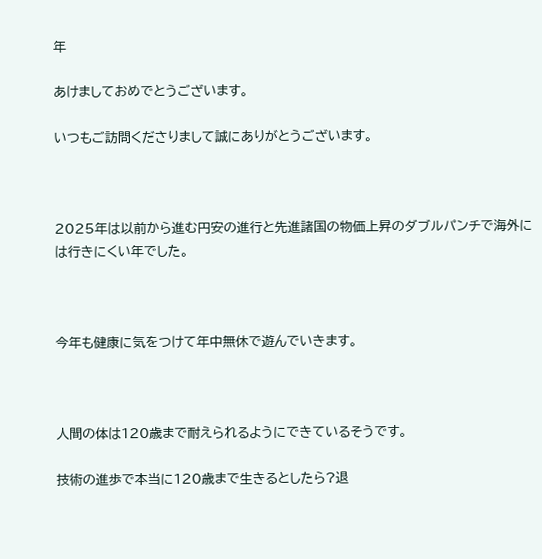年

あけましておめでとうございます。

いつもご訪問くださりまして誠にありがとうございます。



2025年は以前から進む円安の進行と先進諸国の物価上昇のダブルパンチで海外には行きにくい年でした。



今年も健康に気をつけて年中無休で遊んでいきます。



人間の体は120歳まで耐えられるようにできているそうです。

技術の進歩で本当に120歳まで生きるとしたら?退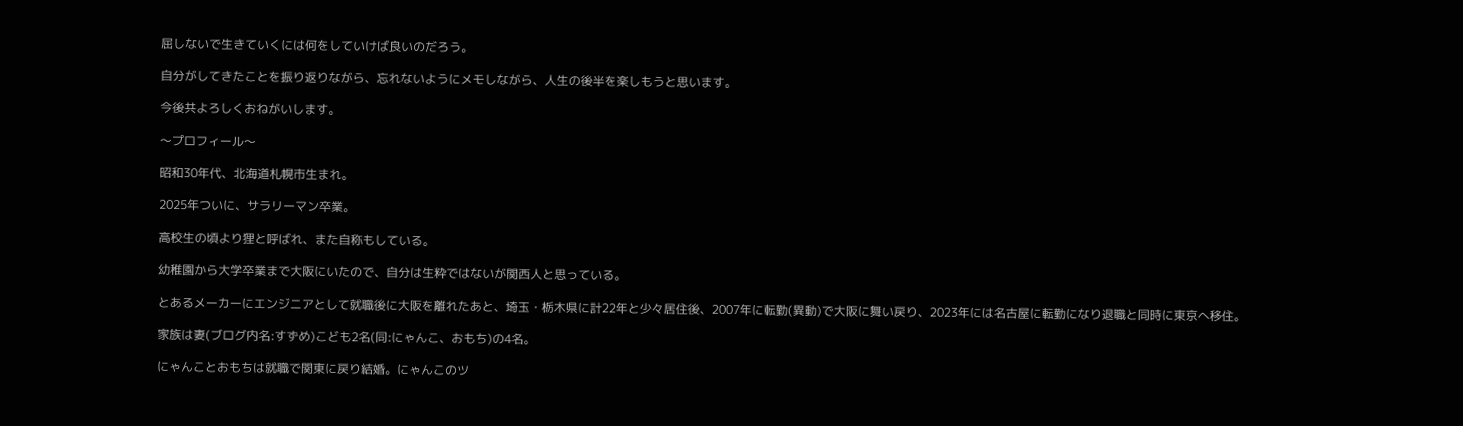屈しないで生きていくには何をしていけば良いのだろう。

自分がしてきたことを振り返りながら、忘れないようにメモしながら、人生の後半を楽しもうと思います。

今後共よろしくおねがいします。

〜プロフィール〜

昭和30年代、北海道札幌市生まれ。

2025年ついに、サラリーマン卒業。

高校生の頃より狸と呼ばれ、また自称もしている。

幼稚園から大学卒業まで大阪にいたので、自分は生粋ではないが関西人と思っている。

とあるメーカーにエンジニアとして就職後に大阪を離れたあと、埼玉・栃木県に計22年と少々居住後、2007年に転勤(異動)で大阪に舞い戻り、2023年には名古屋に転勤になり退職と同時に東京へ移住。

家族は妻(ブログ内名:すずめ)こども2名(同:にゃんこ、おもち)の4名。

にゃんことおもちは就職で関東に戻り結婚。にゃんこのツ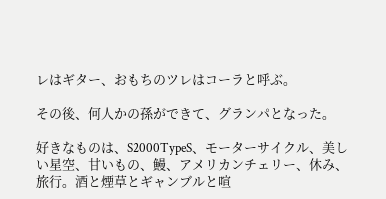レはギター、おもちのツレはコーラと呼ぶ。

その後、何人かの孫ができて、グランパとなった。

好きなものは、S2000TypeS、モーターサイクル、美しい星空、甘いもの、鰻、アメリカンチェリー、休み、旅行。酒と煙草とギャンブルと喧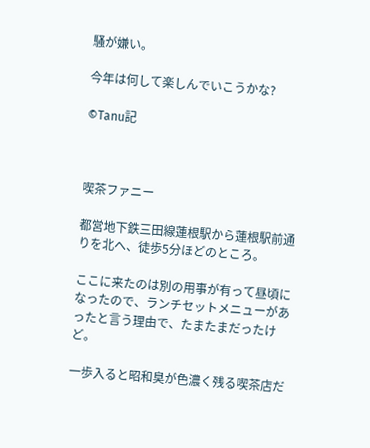騒が嫌い。

今年は何して楽しんでいこうかな?

©Tanu記



喫茶ファニー

都営地下鉄三田線蓮根駅から蓮根駅前通りを北へ、徒歩5分ほどのところ。

ここに来たのは別の用事が有って昼頃になったので、ランチセットメニューがあったと言う理由で、たまたまだったけど。

一歩入ると昭和臭が色濃く残る喫茶店だ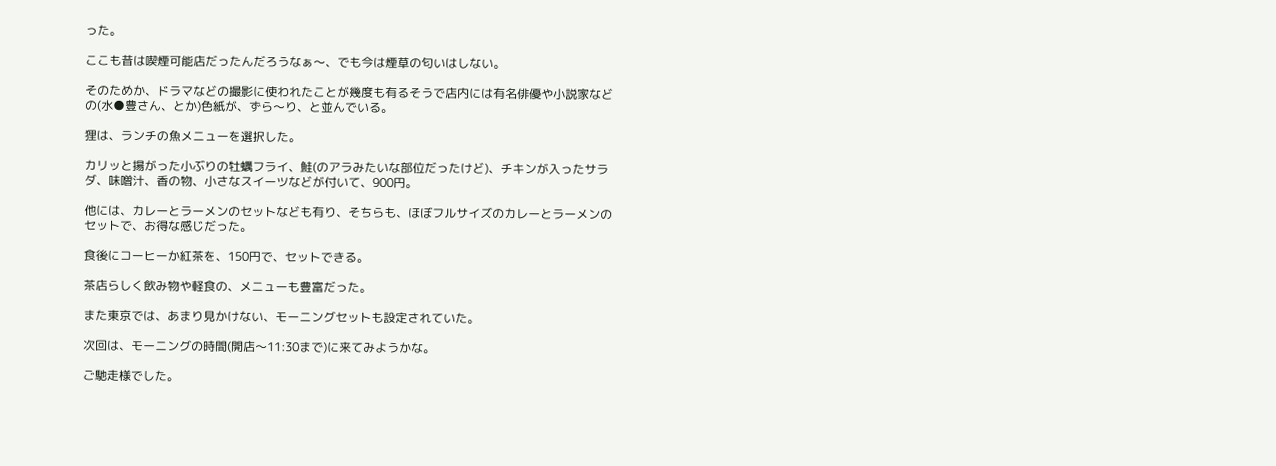った。

ここも昔は喫煙可能店だったんだろうなぁ〜、でも今は煙草の匂いはしない。

そのためか、ドラマなどの撮影に使われたことが幾度も有るそうで店内には有名俳優や小説家などの(水●豊さん、とか)色紙が、ずら〜り、と並んでいる。

狸は、ランチの魚メニューを選択した。

カリッと揚がった小ぶりの牡蠣フライ、鮭(のアラみたいな部位だったけど)、チキンが入ったサラダ、味噌汁、香の物、小さなスイーツなどが付いて、900円。

他には、カレーとラーメンのセットなども有り、そちらも、ほぼフルサイズのカレーとラーメンのセットで、お得な感じだった。

食後にコーヒーか紅茶を、150円で、セットできる。

茶店らしく飲み物や軽食の、メニューも豊富だった。

また東京では、あまり見かけない、モーニングセットも設定されていた。

次回は、モーニングの時間(開店〜11:30まで)に来てみようかな。

ご馳走様でした。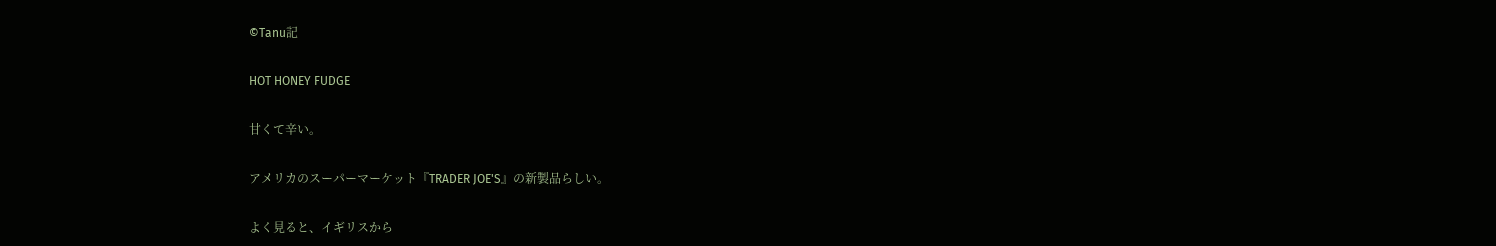©Tanu記

HOT HONEY FUDGE

甘くて辛い。

アメリカのスーパーマーケット『TRADER JOE'S』の新製品らしい。

よく見ると、イギリスから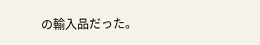の輸入品だった。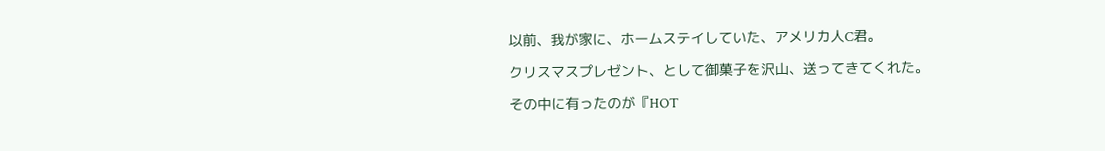以前、我が家に、ホームステイしていた、アメリカ人C君。

クリスマスプレゼント、として御菓子を沢山、送ってきてくれた。

その中に有ったのが『HOT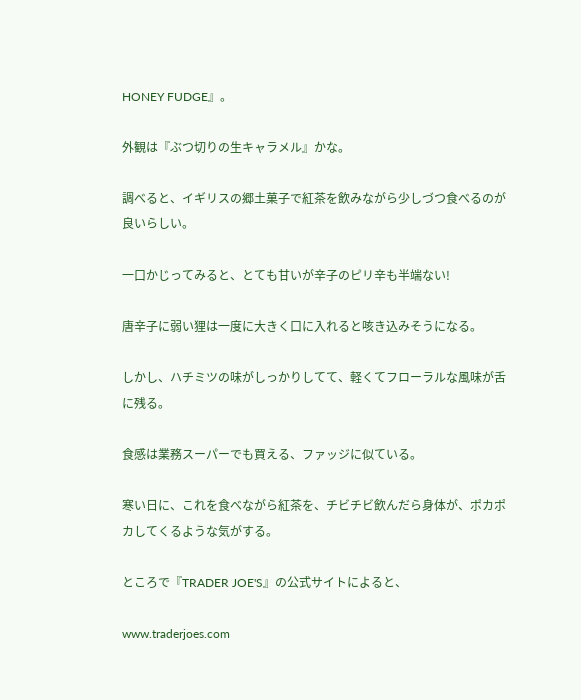HONEY FUDGE』。

外観は『ぶつ切りの生キャラメル』かな。

調べると、イギリスの郷土菓子で紅茶を飲みながら少しづつ食べるのが良いらしい。

一口かじってみると、とても甘いが辛子のピリ辛も半端ない!

唐辛子に弱い狸は一度に大きく口に入れると咳き込みそうになる。

しかし、ハチミツの味がしっかりしてて、軽くてフローラルな風味が舌に残る。

食感は業務スーパーでも買える、ファッジに似ている。

寒い日に、これを食べながら紅茶を、チビチビ飲んだら身体が、ポカポカしてくるような気がする。

ところで『TRADER JOE'S』の公式サイトによると、

www.traderjoes.com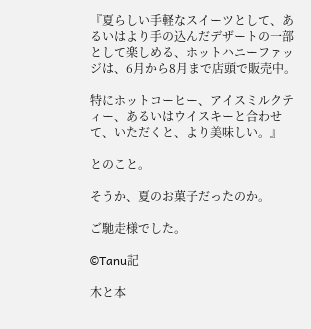『夏らしい手軽なスイーツとして、あるいはより手の込んだデザートの一部として楽しめる、ホットハニーファッジは、6月から8月まで店頭で販売中。

特にホットコーヒー、アイスミルクティー、あるいはウイスキーと合わせて、いただくと、より美味しい。』

とのこと。

そうか、夏のお菓子だったのか。

ご馳走様でした。

©Tanu記

木と本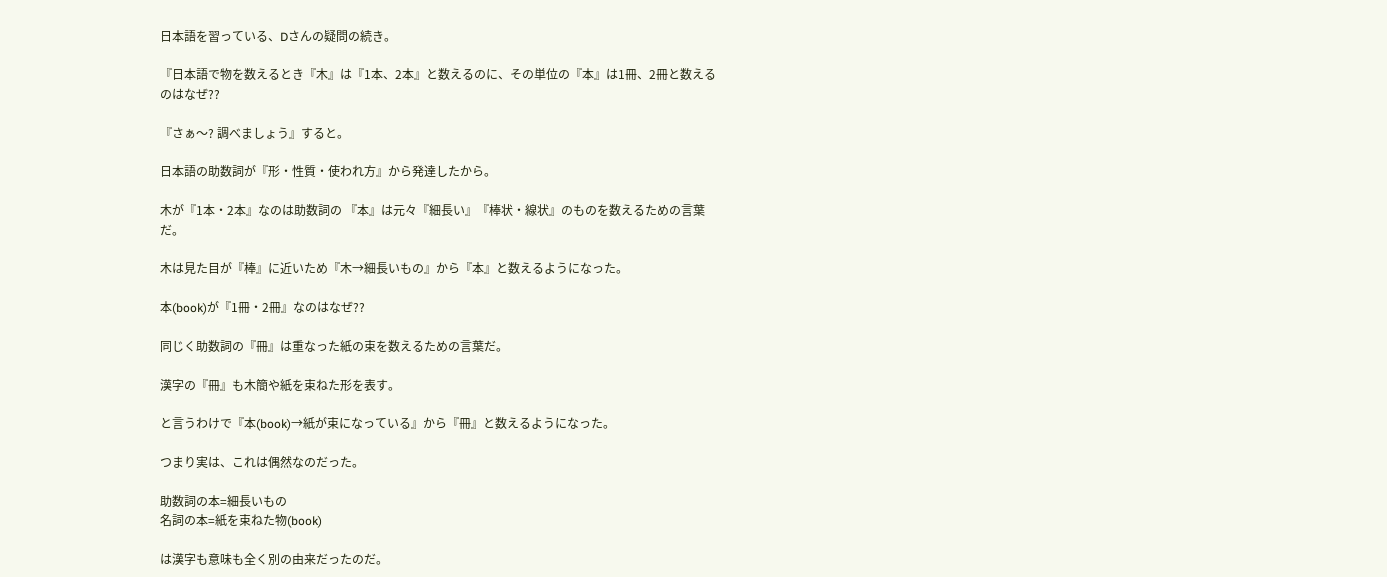日本語を習っている、Dさんの疑問の続き。

『日本語で物を数えるとき『木』は『1本、2本』と数えるのに、その単位の『本』は1冊、2冊と数えるのはなぜ??

『さぁ〜? 調べましょう』すると。

日本語の助数詞が『形・性質・使われ方』から発達したから。

木が『1本・2本』なのは助数詞の 『本』は元々『細長い』『棒状・線状』のものを数えるための言葉だ。

木は見た目が『棒』に近いため『木→細長いもの』から『本』と数えるようになった。

本(book)が『1冊・2冊』なのはなぜ??

同じく助数詞の『冊』は重なった紙の束を数えるための言葉だ。

漢字の『冊』も木簡や紙を束ねた形を表す。

と言うわけで『本(book)→紙が束になっている』から『冊』と数えるようになった。

つまり実は、これは偶然なのだった。

助数詞の本=細長いもの
名詞の本=紙を束ねた物(book)

は漢字も意味も全く別の由来だったのだ。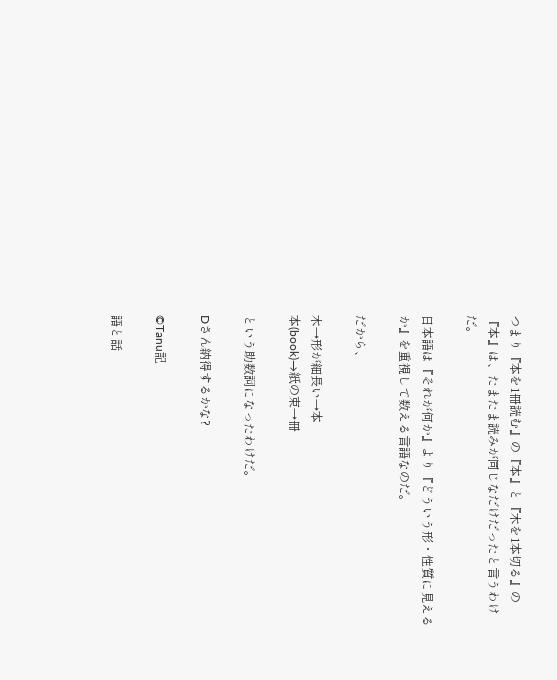つまり『本を1冊読む』の『本』と『木を1本切る』の『本』は、たまたま読みが同じなだけだったと言うわけだ。

日本語は『それが何か』より『どういう形・性質に見えるか』を重視して数える言語なのだ。

だから、

木→形が細長い→本
本(book)→紙の束→冊

という助数詞になったわけだ。

Dさん納得するかな?

©Tanu記

語と話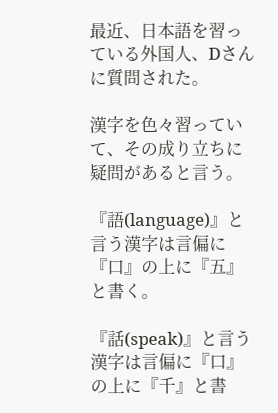最近、日本語を習っている外国人、Dさんに質問された。

漢字を色々習っていて、その成り立ちに疑問があると言う。

『語(language)』と言う漢字は言偏に『口』の上に『五』と書く。

『話(speak)』と言う漢字は言偏に『口』の上に『千』と書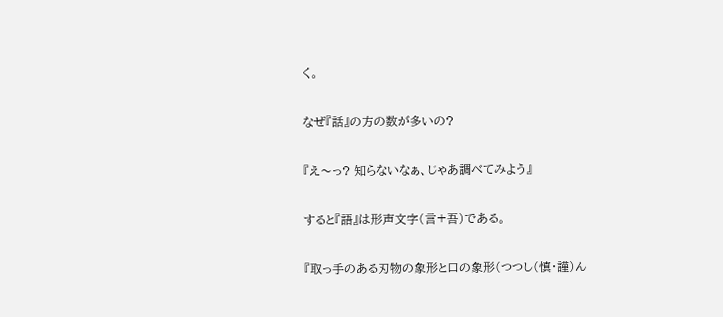く。

なぜ『話』の方の数が多いの?

『え〜っ? 知らないなぁ、じゃあ調べてみよう』

すると『語』は形声文字(言+吾)である。

『取っ手のある刃物の象形と口の象形(つつし(慎・謹)ん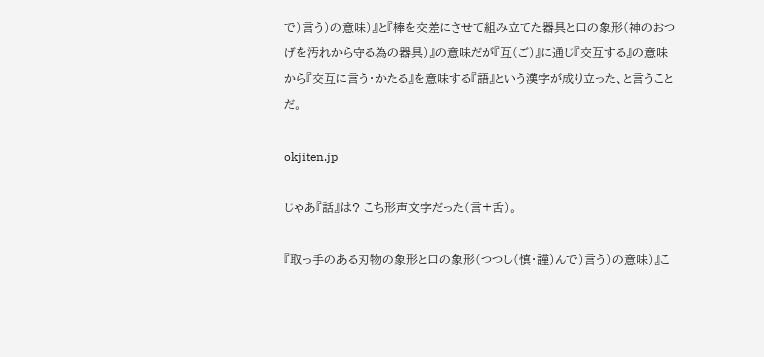で)言う)の意味)』と『棒を交差にさせて組み立てた器具と口の象形(神のおつげを汚れから守る為の器具)』の意味だが『互(ご)』に通じ『交互する』の意味から『交互に言う・かたる』を意味する『語』という漢字が成り立った、と言うことだ。

okjiten.jp

じゃあ『話』は? こち形声文字だった(言+舌)。

『取っ手のある刃物の象形と口の象形(つつし(慎・謹)んで)言う)の意味)』こ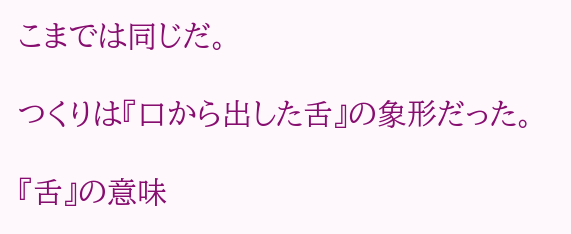こまでは同じだ。

つくりは『口から出した舌』の象形だった。

『舌』の意味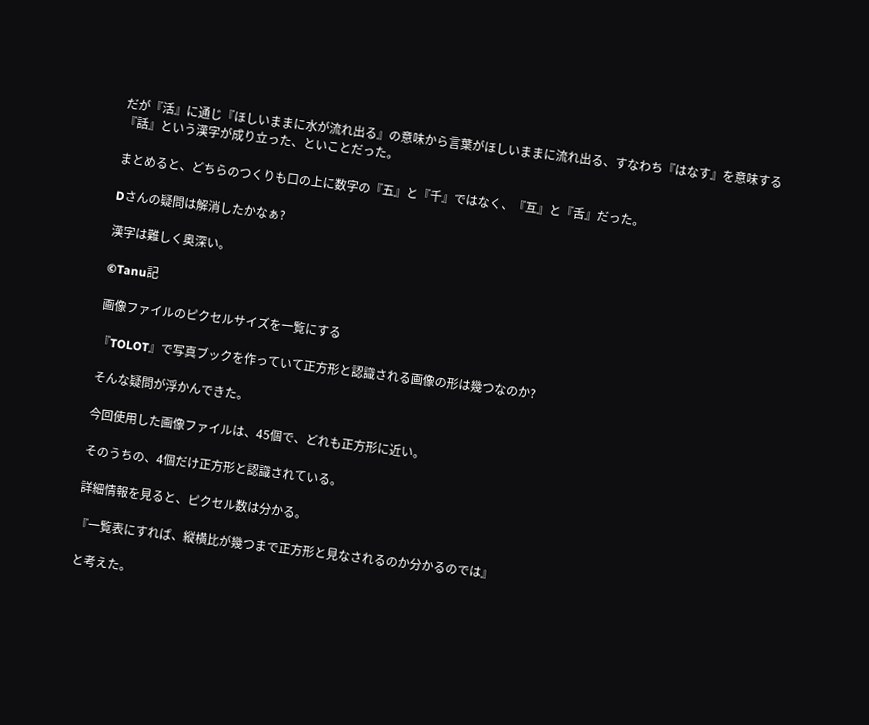だが『活』に通じ『ほしいままに水が流れ出る』の意味から言葉がほしいままに流れ出る、すなわち『はなす』を意味する『話』という漢字が成り立った、といことだった。

まとめると、どちらのつくりも口の上に数字の『五』と『千』ではなく、『互』と『舌』だった。

Dさんの疑問は解消したかなぁ?

漢字は難しく奥深い。

©Tanu記

画像ファイルのピクセルサイズを一覧にする

『TOLOT』で写真ブックを作っていて正方形と認識される画像の形は幾つなのか?

そんな疑問が浮かんできた。

今回使用した画像ファイルは、45個で、どれも正方形に近い。

そのうちの、4個だけ正方形と認識されている。

詳細情報を見ると、ピクセル数は分かる。

『一覧表にすれば、縦横比が幾つまで正方形と見なされるのか分かるのでは』

と考えた。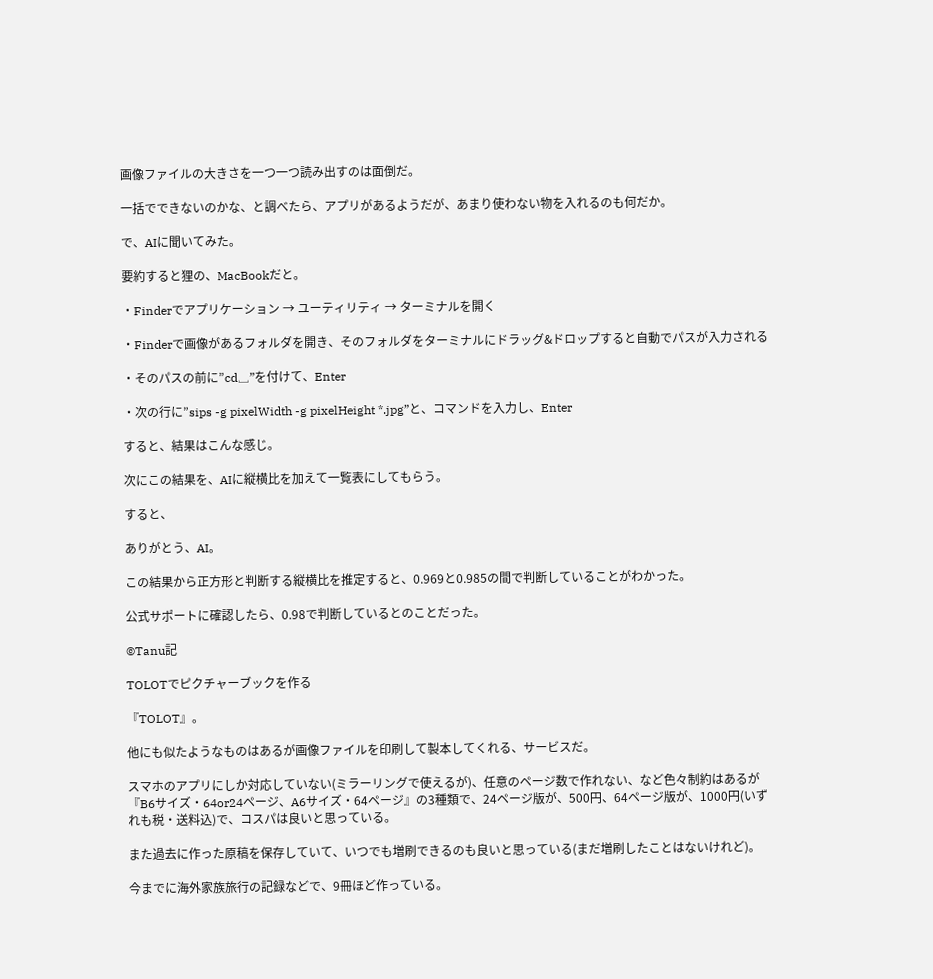画像ファイルの大きさを一つ一つ読み出すのは面倒だ。

一括でできないのかな、と調べたら、アプリがあるようだが、あまり使わない物を入れるのも何だか。

で、AIに聞いてみた。

要約すると狸の、MacBookだと。

・Finderでアプリケーション → ユーティリティ → ターミナルを開く

・Finderで画像があるフォルダを開き、そのフォルダをターミナルにドラッグ&ドロップすると自動でパスが入力される

・そのパスの前に”cd␣”を付けて、Enter

・次の行に”sips -g pixelWidth -g pixelHeight *.jpg”と、コマンドを入力し、Enter

すると、結果はこんな感じ。

次にこの結果を、AIに縦横比を加えて一覧表にしてもらう。

すると、

ありがとう、AI。

この結果から正方形と判断する縦横比を推定すると、0.969と0.985の間で判断していることがわかった。

公式サポートに確認したら、0.98で判断しているとのことだった。

©Tanu記

TOLOTでピクチャーブックを作る

『TOLOT』。

他にも似たようなものはあるが画像ファイルを印刷して製本してくれる、サービスだ。

スマホのアプリにしか対応していない(ミラーリングで使えるが)、任意のページ数で作れない、など色々制約はあるが『B6サイズ・64or24ページ、A6サイズ・64ページ』の3種類で、24ページ版が、500円、64ページ版が、1000円(いずれも税・送料込)で、コスパは良いと思っている。

また過去に作った原稿を保存していて、いつでも増刷できるのも良いと思っている(まだ増刷したことはないけれど)。

今までに海外家族旅行の記録などで、9冊ほど作っている。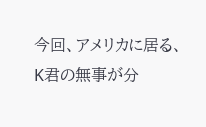今回、アメリカに居る、K君の無事が分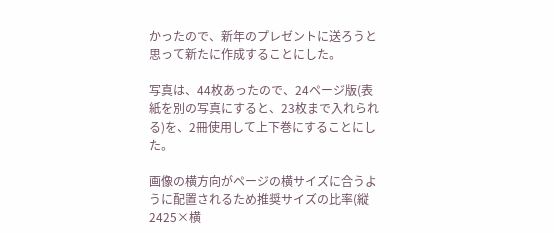かったので、新年のプレゼントに送ろうと思って新たに作成することにした。

写真は、44枚あったので、24ページ版(表紙を別の写真にすると、23枚まで入れられる)を、2冊使用して上下巻にすることにした。

画像の横方向がページの横サイズに合うように配置されるため推奨サイズの比率(縦2425×横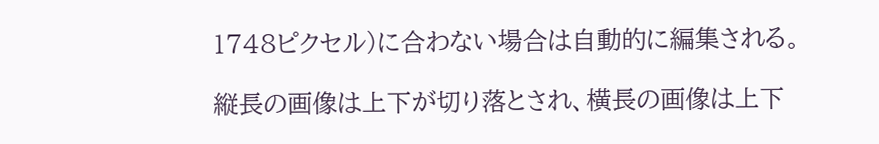1748ピクセル)に合わない場合は自動的に編集される。

縦長の画像は上下が切り落とされ、横長の画像は上下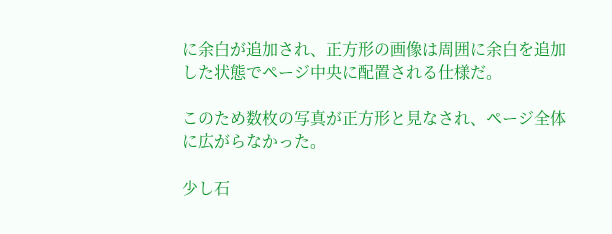に余白が追加され、正方形の画像は周囲に余白を追加した状態でページ中央に配置される仕様だ。

このため数枚の写真が正方形と見なされ、ページ全体に広がらなかった。

少し石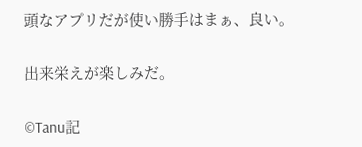頭なアプリだが使い勝手はまぁ、良い。

出来栄えが楽しみだ。

©Tanu記